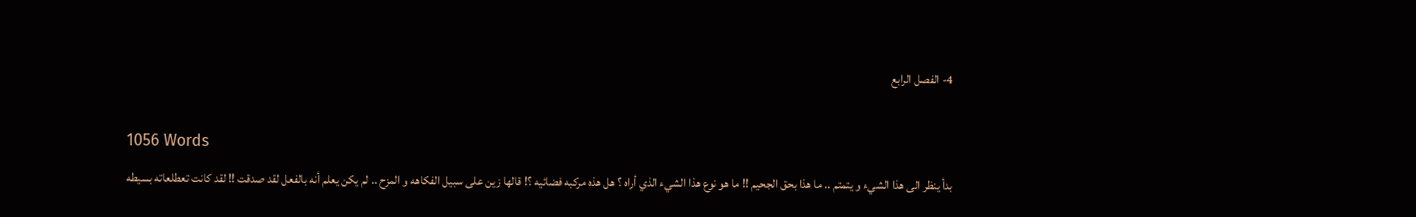4- الفصل الرابع

1056 Words
بدأ ينظر الى هذا الشيء و يتمتم .. ما هذا بحق الجحيم !! ما هو نوع هذا الشيء الذي أراه ؟ هل هذه مركبه فضائيه ؟! قالها زين على سبيل الفكاهه و المزح .. لم يكن يعلم أنه بالفعل لقد صدقت !! لقد كانت تعطلعاته بسيطه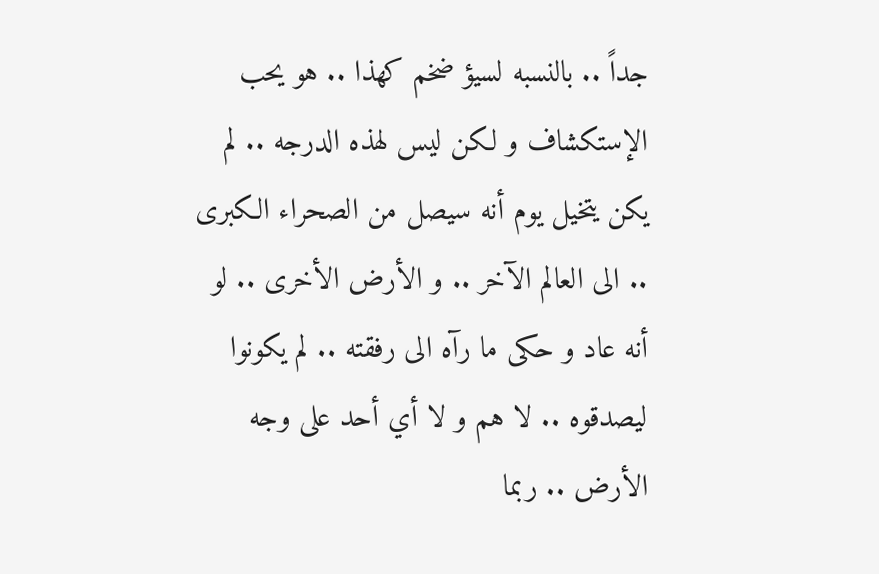جداً .. بالنسبه لسيؤ ضخم كهذا .. هو يحب الإستكشاف و لكن ليس لهذه الدرجه .. لم يكن يتخيل يوم أنه سيصل من الصحراء الكبرى .. الى العالم الآخر .. و الأرض الأخرى .. لو أنه عاد و حكى ما رآه الى رفقته .. لم يكونوا ليصدقوه .. لا هم و لا أي أحد على وجه الأرض .. ربما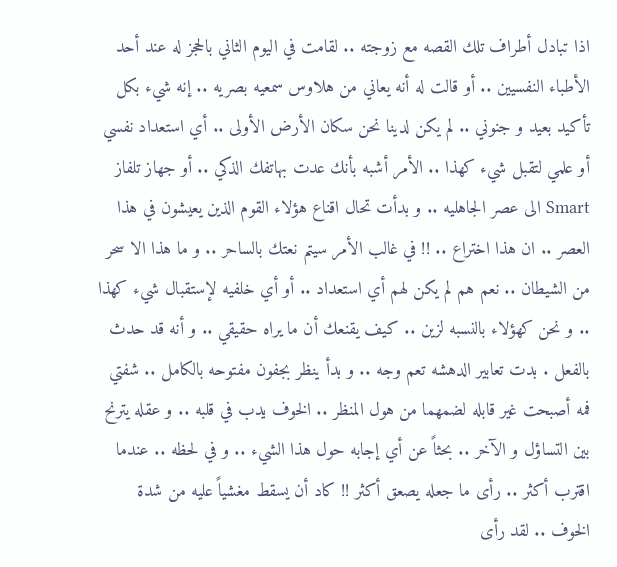اذا تبادل أطراف تلك القصه مع زوجته .. لقامت في اليوم الثاني بالحجز له عند أحد الأطباء النفسيين .. أو قالت له أنه يعاني من هلاوس سمعيه بصريه .. إنه شيء بكل تأكيد بعيد و جنوني .. لم يكن لدينا نحن سكان الأرض الأولى .. أي استعداد نفسي أو علمي لتقبل شيء كهذا .. الأمر أشبه بأنك عدت بهاتفك الذكي .. أو جهاز تلفاز Smart الى عصر الجاهليه .. و بدأت تحال اقناع هؤلاء القوم الذين يعيشون في هذا العصر .. ان هذا اختراع .. !! في غالب الأمر سيتم نعتك بالساحر .. و ما هذا الا سحر من الشيطان .. نعم هم لم يكن لهم أي استعداد .. أو أي خلفيه لإستقبال شيء كهذا .. و نحن كهؤلاء بالنسبه لزين .. كيف يقنعك أن ما يراه حقيقي .. و أنه قد حدث بالفعل . بدت تعابير الدهشه تعم وجه .. و بدأ ينظر بجفون مفتوحه بالكامل .. شفتي فمه أصبحت غير قابله لضمهما من هول المنظر .. الخوف يدب في قلبه .. و عقله يترنح بين التساؤل و الآخر .. بحثاً عن أي إجابه حول هذا الشيء .. و في لحظه .. عندما اقترب أكثر .. رأى ما جعله يصعق أكثر !! كاد أن يسقط مغشياً عليه من شدة الخوف .. لقد رأى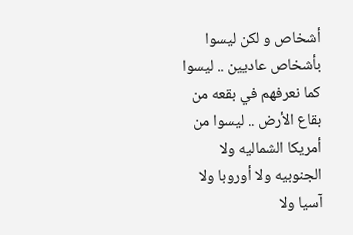أشخاص و لكن ليسوا بأشخاص عاديين .. ليسوا كما نعرفهم في بقعه من بقاع الأرض .. ليسوا من أمريكا الشماليه ولا الجنوبيه ولا أوروبا ولا آسيا ولا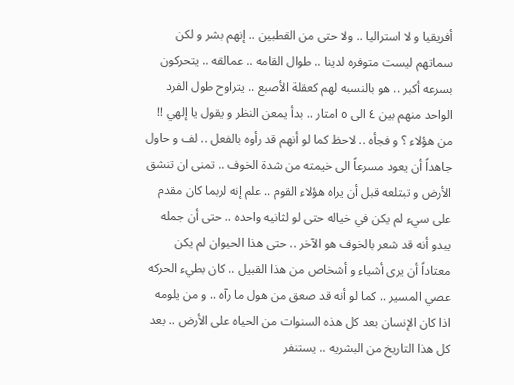أفريقيا و لا استراليا .. ولا حتى من القطبين .. إنهم بشر و لكن سماتهم ليست متوفره لدينا .. طوال القامه .. عمالقه .. يتحركون بسرعه أكبر .. هو بالنسبه لهم كعقلة الأصبع .. يتراوح طول الفرد الواحد منهم بين ٤ الى ٥ امتار .. بدأ يمعن النظر و يقول يا إلهي !! من هؤلاء ؟ و فجأه .. لاحظ كما لو أنهم قد رأوه بالفعل .. لف و حاول جاهداً أن يعود مسرعاً الى خيمته من شدة الخوف .. تمنى ان تنشق الأرض و تبتلعه قبل أن يراه هؤلاء القوم .. علم إنه لربما كان مقدم على سيء لم يكن في خياله حتى لو لثانيه واحده .. حتى أن جمله يبدو أنه قد شعر بالخوف هو الآخر .. حتى هذا الحيوان لم يكن معتاداً أن يرى أشياء و أشخاص من هذا القبيل .. كان بطيء الحركه عصي المسير .. كما لو أنه قد صعق من هول ما رآه .. و من يلومه اذا كان الإنسان بعد كل هذه السنوات من الحياه على الأرض .. بعد كل هذا التاريخ من البشريه .. يستنفر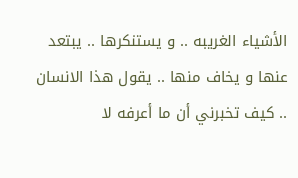الأشياء الغريبه .. و يستنكرها .. يبتعد عنها و يخاف منها .. يقول هذا الانسان .. كيف تخبرني أن ما أعرفه لا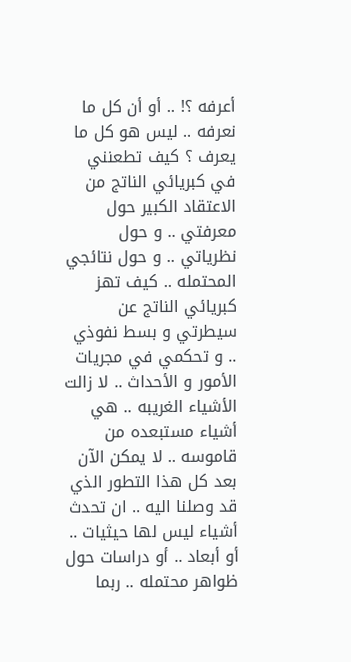أعرفه ؟! .. أو أن كل ما نعرفه .. ليس هو كل ما يعرف ؟ كيف تطعنني في كبريائي الناتج من الاعتقاد الكبير حول معرفتي .. و حول نظرياتي .. و حول نتائجي المحتمله .. كيف تهز كبريائي الناتج عن سيطرتي و بسط نفوذي .. و تحكمي في مجريات الأمور و الأحداث .. لا زالت الأشياء الغريبه .. هي أشياء مستبعده من قاموسه .. لا يمكن الآن بعد كل هذا التطور الذي قد وصلنا اليه .. ان تحدث أشياء ليس لها حيثيات .. أو أبعاد .. أو دراسات حول ظواهر محتمله .. ربما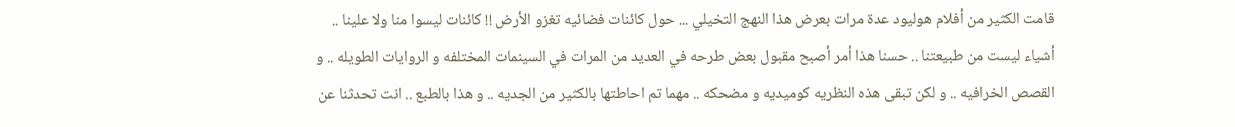قامت الكثير من أفلام هوليود عدة مرات بعرض هذا النهج التخيلي ... حول كائنات فضائيه تغزو الأرض !! كائنات ليسوا منا ولا علينا .. أشياء ليست من طبيعتنا .. حسنا هذا أمر أصبح مقبول بعض طرحه في العديد من المرات في السينمات المختلفه و الروايات الطويله .. و القصص الخرافيه .. و لكن تبقى هذه النظريه كوميديه و مضحكه .. مهما تم احاطتها بالكثير من الجديه .. و هذا بالطبع .. انت تحدثنا عن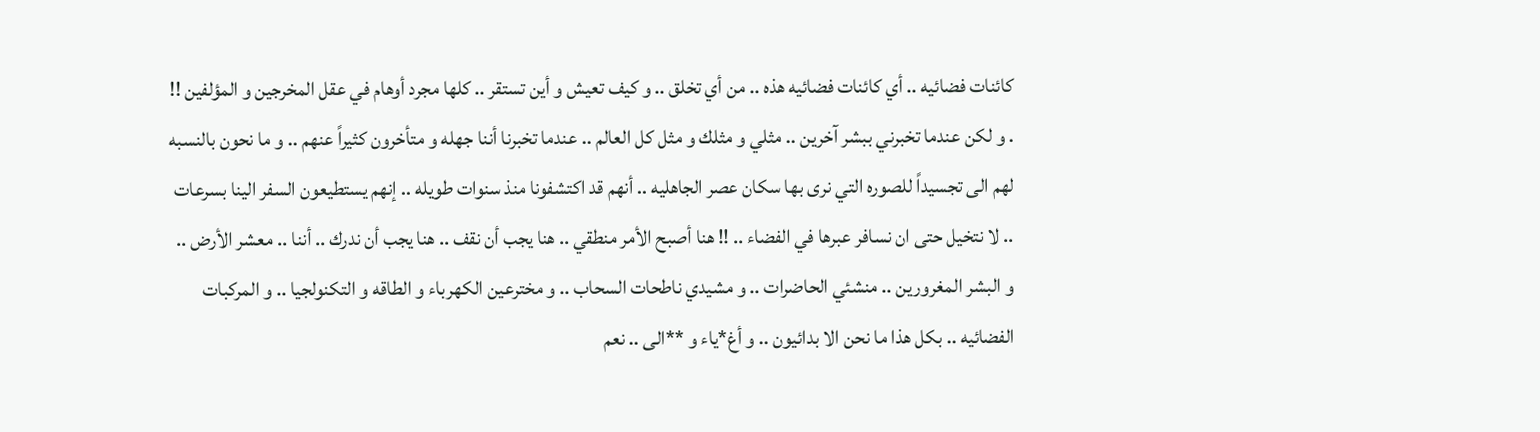كائنات فضائيه .. أي كائنات فضائيه هذه .. من أي تخلق .. و كيف تعيش و أين تستقر .. كلها مجرد أوهام في عقل المخرجين و المؤلفين !! . و لكن عندما تخبرني ببشر آخرين .. مثلي و مثلك و مثل كل العالم .. عندما تخبرنا أننا جهله و متأخرون كثيراً عنهم .. و ما نحون بالنسبه لهم الى تجسيداً للصوره التي نرى بها سكان عصر الجاهليه .. أنهم قد اكتشفونا منذ سنوات طويله .. إنهم يستطيعون السفر الينا بسرعات .. لا نتخيل حتى ان نسافر عبرها في الفضاء .. !! هنا أصبح الأمر منطقي .. هنا يجب أن نقف .. هنا يجب أن ندرك .. أننا .. معشر الأرض .. و البشر المغرورين .. منشئي الحاضرات .. و مشيدي ناطحات السحاب .. و مخترعين الكهرباء و الطاقه و التكنولجيا .. و المركبات الفضائيه .. بكل هذا ما نحن الا بدائيون .. و أغ*ياء و **الى .. نعم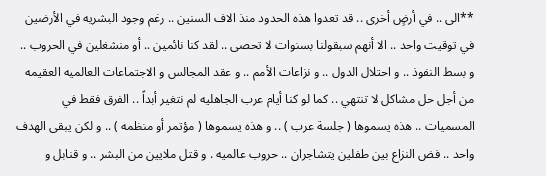**الى .. في أرضٍ أخرى .. قد تعدوا هذه الحدود منذ الاف السنين .. رغم وجود البشريه في الأرضين في توقيت واحد .. الا أنهم سبقولنا بسنوات لا تحصى .. لقد كنا نائمين .. أو منشغلين في الحروب .. و بسط النفوذ .. و احتلال الدول .. و نزاعات الأمم .. و عقد المجالس و الاجتماعات العالميه العقيمه من أجل حل مشاكل لا تنتهي .. كما لو كنا أيام عرب الجاهليه لم نتغير أبداً .. الفرق فقط في المسميات .. هذه يسموها ( جلسة عرب ) .. و هذه يسموها ( مؤتمر أو منظمه ) .. و لكن يبقى الهدف واحد .. فض النزاع بين طفلين يتشاجران .. حروب عالميه . و قتل ملايين من البشر .. و قنابل و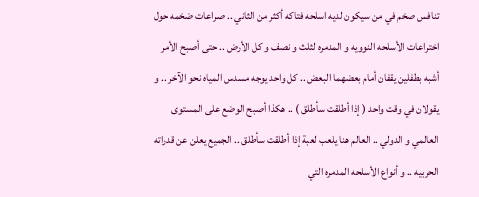تنافس صخم في من سيكون لديه اسلحه فتاكه أكثر من الثاني .. صراعات ضخمه حول اختراعات الأسلحه النوويه و المدمره لثلث و نصف و كل الأرض .. حتى أصبح الأمر أشبه بطفلين يقفان أمام بعضهما البعض .. كل واحد يوجه مسدس المياه نحو الآخر .. و يقولان في وقت واحد ( إذا أطلقت سأطلق ) .. هكذا أصبح الوضع على المستوى العالمي و الدولي .. العالم هنا يلعب لعبة إذا أطلقت سأطلق .. الجميع يعلن عن قدراته الحربيه .. و أنواع الأسلحه المدمره التي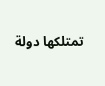تمتلكها دولة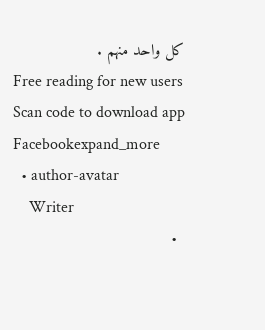كل واحد منهم .
Free reading for new users
Scan code to download app
Facebookexpand_more
  • author-avatar
    Writer
  •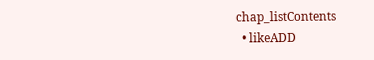chap_listContents
  • likeADD